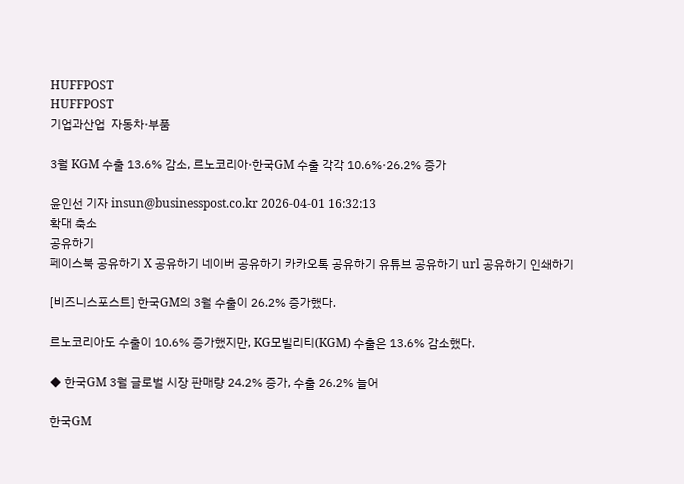HUFFPOST
HUFFPOST
기업과산업  자동차·부품

3월 KGM 수출 13.6% 감소, 르노코리아·한국GM 수출 각각 10.6%·26.2% 증가

윤인선 기자 insun@businesspost.co.kr 2026-04-01 16:32:13
확대 축소
공유하기
페이스북 공유하기 X 공유하기 네이버 공유하기 카카오톡 공유하기 유튜브 공유하기 url 공유하기 인쇄하기

[비즈니스포스트] 한국GM의 3월 수출이 26.2% 증가했다.

르노코리아도 수출이 10.6% 증가했지만, KG모빌리티(KGM) 수출은 13.6% 감소했다.

◆ 한국GM 3월 글로벌 시장 판매량 24.2% 증가, 수출 26.2% 늘어

한국GM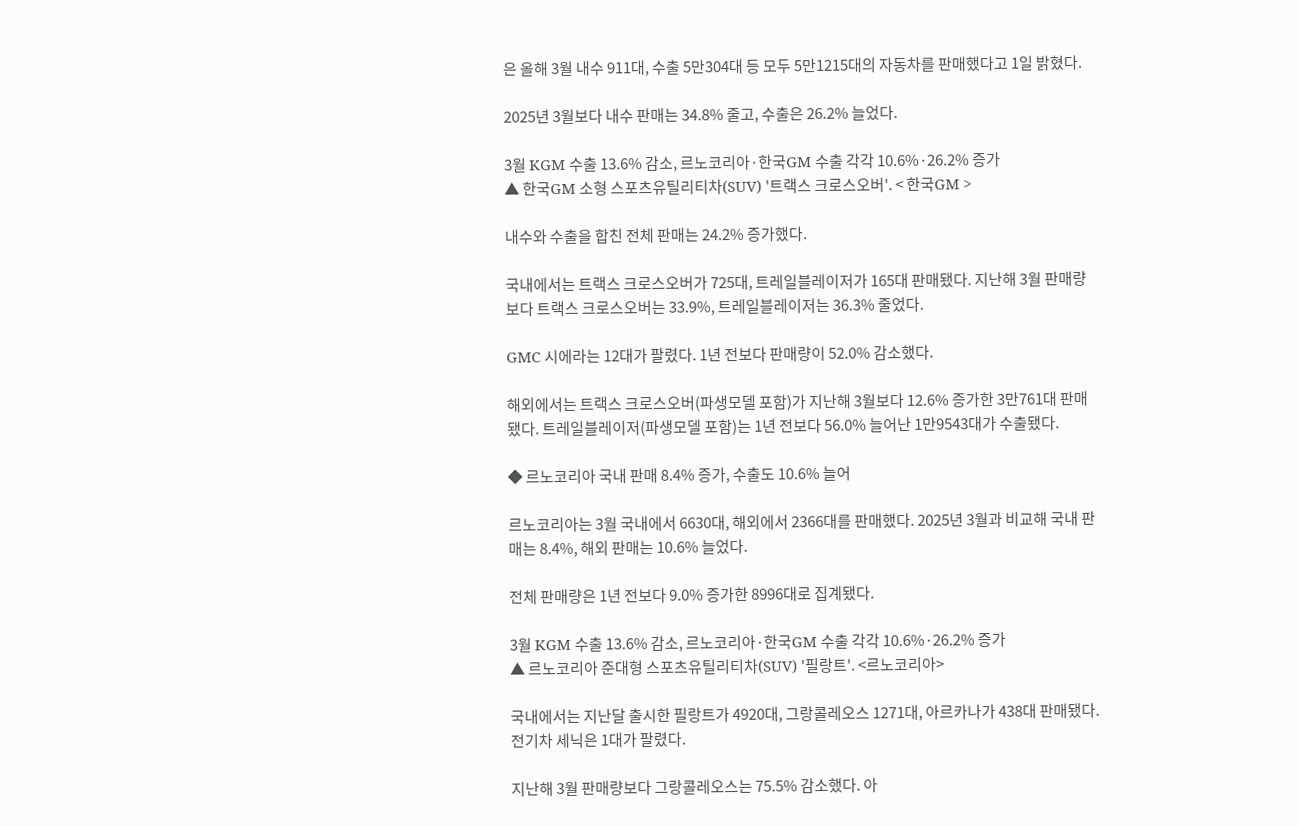은 올해 3월 내수 911대, 수출 5만304대 등 모두 5만1215대의 자동차를 판매했다고 1일 밝혔다.

2025년 3월보다 내수 판매는 34.8% 줄고, 수출은 26.2% 늘었다.

3월 KGM 수출 13.6% 감소, 르노코리아·한국GM 수출 각각 10.6%·26.2% 증가
▲ 한국GM 소형 스포츠유틸리티차(SUV) '트랙스 크로스오버'. < 한국GM >

내수와 수출을 합친 전체 판매는 24.2% 증가했다.

국내에서는 트랙스 크로스오버가 725대, 트레일블레이저가 165대 판매됐다. 지난해 3월 판매량보다 트랙스 크로스오버는 33.9%, 트레일블레이저는 36.3% 줄었다.

GMC 시에라는 12대가 팔렸다. 1년 전보다 판매량이 52.0% 감소했다.

해외에서는 트랙스 크로스오버(파생모델 포함)가 지난해 3월보다 12.6% 증가한 3만761대 판매됐다. 트레일블레이저(파생모델 포함)는 1년 전보다 56.0% 늘어난 1만9543대가 수출됐다.

◆ 르노코리아 국내 판매 8.4% 증가, 수출도 10.6% 늘어

르노코리아는 3월 국내에서 6630대, 해외에서 2366대를 판매했다. 2025년 3월과 비교해 국내 판매는 8.4%, 해외 판매는 10.6% 늘었다.

전체 판매량은 1년 전보다 9.0% 증가한 8996대로 집계됐다.

3월 KGM 수출 13.6% 감소, 르노코리아·한국GM 수출 각각 10.6%·26.2% 증가
▲ 르노코리아 준대형 스포츠유틸리티차(SUV) '필랑트'. <르노코리아>

국내에서는 지난달 출시한 필랑트가 4920대, 그랑콜레오스 1271대, 아르카나가 438대 판매됐다. 전기차 세닉은 1대가 팔렸다.

지난해 3월 판매량보다 그랑콜레오스는 75.5% 감소했다. 아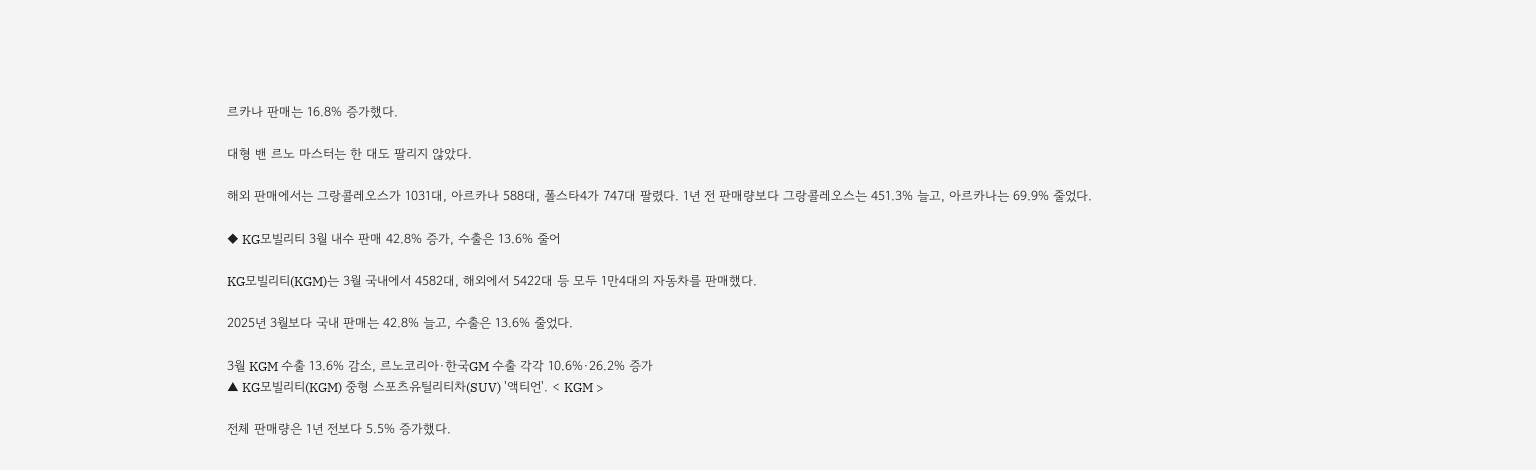르카나 판매는 16.8% 증가했다.

대형 밴 르노 마스터는 한 대도 팔리지 않았다.

해외 판매에서는 그랑콜레오스가 1031대, 아르카나 588대, 폴스타4가 747대 팔렸다. 1년 전 판매량보다 그랑콜레오스는 451.3% 늘고, 아르카나는 69.9% 줄었다.

◆ KG모빌리티 3월 내수 판매 42.8% 증가, 수출은 13.6% 줄어

KG모빌리티(KGM)는 3월 국내에서 4582대, 해외에서 5422대 등 모두 1만4대의 자동차를 판매했다.

2025년 3월보다 국내 판매는 42.8% 늘고, 수출은 13.6% 줄었다.

3월 KGM 수출 13.6% 감소, 르노코리아·한국GM 수출 각각 10.6%·26.2% 증가
▲ KG모빌리티(KGM) 중형 스포츠유틸리티차(SUV) '액티언'. < KGM >

전체 판매량은 1년 전보다 5.5% 증가했다.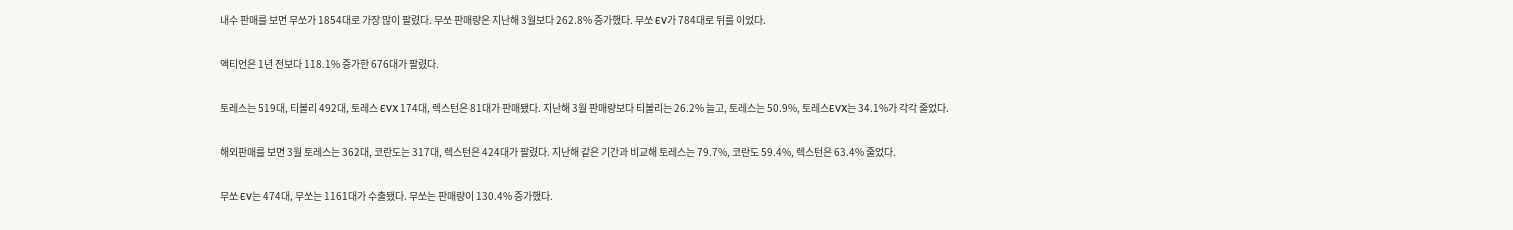내수 판매를 보면 무쏘가 1854대로 가장 많이 팔렸다. 무쏘 판매량은 지난해 3월보다 262.8% 증가했다. 무쏘 EV가 784대로 뒤를 이었다.

액티언은 1년 전보다 118.1% 증가한 676대가 팔렸다.

토레스는 519대, 티볼리 492대, 토레스 EVX 174대, 렉스턴은 81대가 판매됐다. 지난해 3월 판매량보다 티볼리는 26.2% 늘고, 토레스는 50.9%, 토레스EVX는 34.1%가 각각 줄었다.

해외판매를 보면 3월 토레스는 362대, 코란도는 317대, 렉스턴은 424대가 팔렸다. 지난해 같은 기간과 비교해 토레스는 79.7%, 코란도 59.4%, 렉스턴은 63.4% 줄었다.

무쏘 EV는 474대, 무쏘는 1161대가 수출됐다. 무쏘는 판매량이 130.4% 증가했다.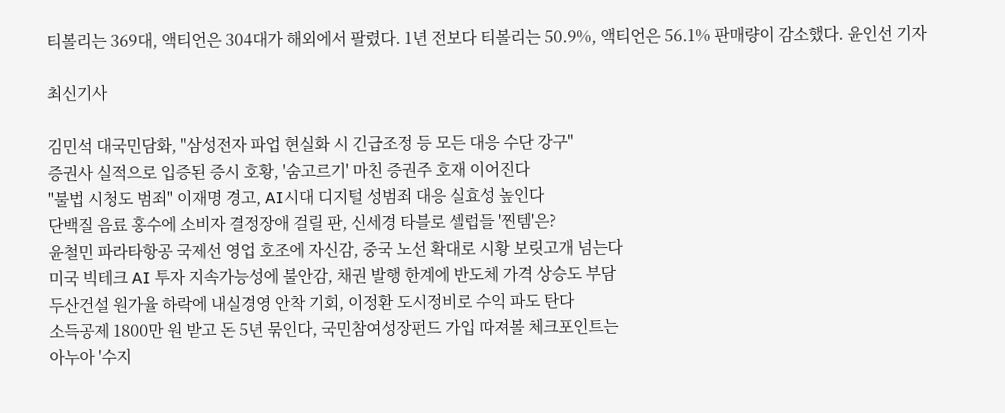티볼리는 369대, 액티언은 304대가 해외에서 팔렸다. 1년 전보다 티볼리는 50.9%, 액티언은 56.1% 판매량이 감소했다. 윤인선 기자

최신기사

김민석 대국민담화, "삼성전자 파업 현실화 시 긴급조정 등 모든 대응 수단 강구"
증권사 실적으로 입증된 증시 호황, '숨고르기' 마친 증권주 호재 이어진다
"불법 시청도 범죄" 이재명 경고, AI시대 디지털 성범죄 대응 실효성 높인다
단백질 음료 홍수에 소비자 결정장애 걸릴 판, 신세경 타블로 셀럽들 '찐템'은?
윤철민 파라타항공 국제선 영업 호조에 자신감, 중국 노선 확대로 시황 보릿고개 넘는다
미국 빅테크 AI 투자 지속가능성에 불안감, 채권 발행 한계에 반도체 가격 상승도 부담
두산건설 원가율 하락에 내실경영 안착 기회, 이정환 도시정비로 수익 파도 탄다
소득공제 1800만 원 받고 돈 5년 묶인다, 국민참여성장펀드 가입 따져볼 체크포인트는
아누아 '수지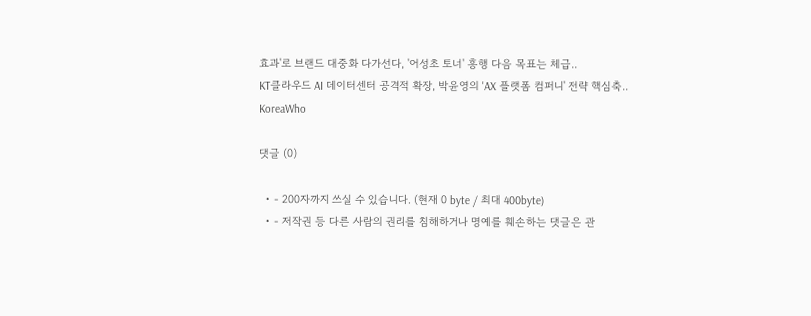효과'로 브랜드 대중화 다가선다, '어성초 토너' 흥행 다음 목표는 체급..
KT클라우드 AI 데이터센터 공격적 확장, 박윤영의 'AX 플랫폼 컴퍼니' 전략 핵심축..
KoreaWho

댓글 (0)

  • - 200자까지 쓰실 수 있습니다. (현재 0 byte / 최대 400byte)
  • - 저작권 등 다른 사람의 권리를 침해하거나 명예를 훼손하는 댓글은 관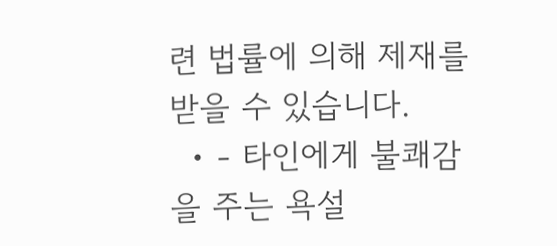련 법률에 의해 제재를 받을 수 있습니다.
  • - 타인에게 불쾌감을 주는 욕설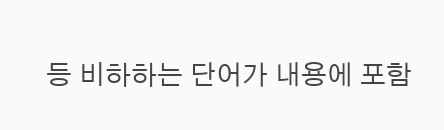등 비하하는 단어가 내용에 포함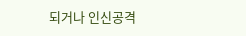되거나 인신공격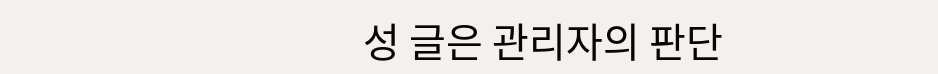성 글은 관리자의 판단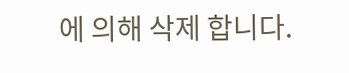에 의해 삭제 합니다.